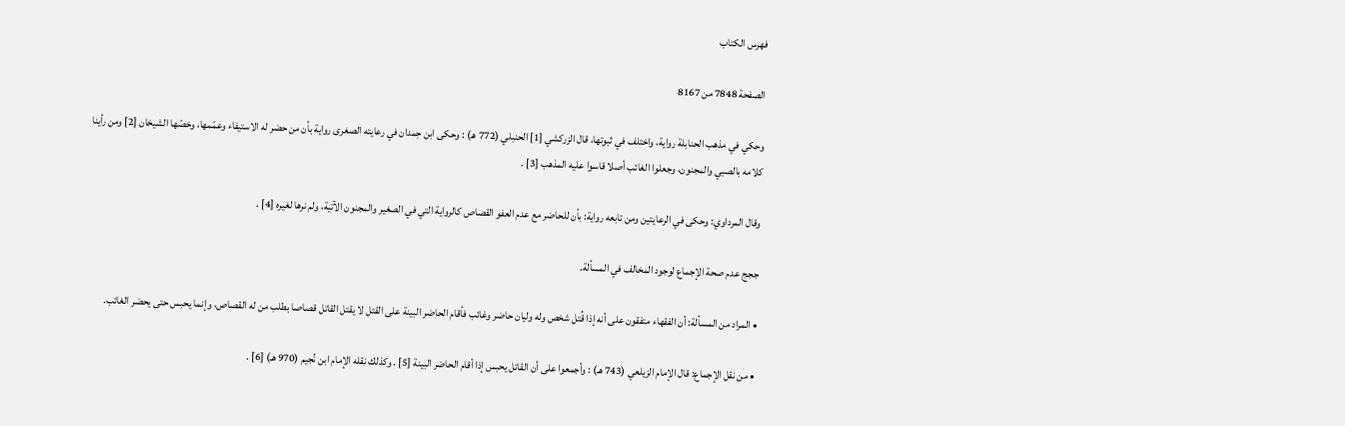فهرس الكتاب

الصفحة 7848 من 8167

وحكي في مذهب الحنابلة رواية، واختلف في ثبوتها، قال الزركشي [1] الحنبلي (772 هـ) : وحكى ابن حِمدان في رعايته الصغرى رواية بأن من حضر له الاستيفاء وعمّمها، وخصّها الشيخان [2] ومن رأينا كلامه بالصبي والمجنون، وجعلوا الغائب أصلا قاسوا عليه المذهب [3] .

وقال المرداوي: وحكى في الرعايتين ومن تابعه رواية: بأن للحاضر مع عدم العفو القصاص كالرواية التي في الصغير والمجنون الآتية، ولم نرها لغيره [4] .

ججج عدم صحة الإجماع لوجود المخالف في المسألة.

• المراد من المسألة: أن الفقهاء متفقون على أنه إذا قُتل شخص وله وليان حاضر وغائب فأقام الحاضر البينة على القتل لا يقتل القاتل قصاصا بطلب من له القصاص، وإنما يحبس حتى يحضر الغائب.

• من نقل الإجماع: قال الإمام الزيلعي (743 هـ) : وأجمعوا على أن القاتل يحبس إذا أقام الحاضر البينة [5] . وكذلك نقله الإمام ابن نُجيم (970 هـ) [6] .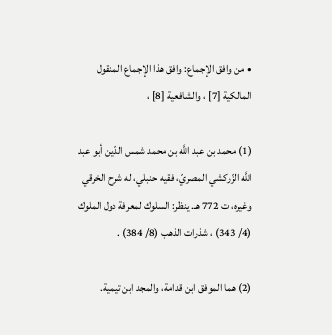• من وافق الإجماع: وافق هذا الإجماع المنقول المالكية [7] ، والشافعية [8] ،

(1) محمد بن عبد اللَّه بن محمد شمس الدّين أبو عبد اللَّه الزّركشي المصريّ، فقيه حنبلي، له شرح الخرقي وغيره، ت 772 هـ. ينظر: السلوك لمعرفة دول الملوك (4/ 343) ، شذرات الذهب (8/ 384) .

(2) هما الموفق ابن قدامة، والمجد ابن تيمية.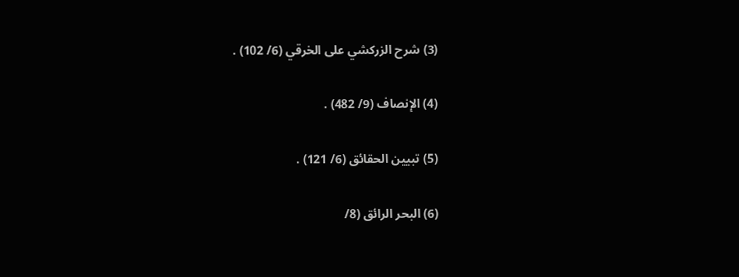(3) شرح الزركشي على الخرقي (6/ 102) .

(4) الإنصاف (9/ 482) .

(5) تبيين الحقائق (6/ 121) .

(6) البحر الرائق (8/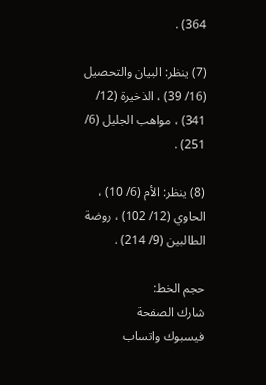364) .

(7) ينظر: البيان والتحصيل (16/ 39) ، الذخيرة (12/ 341) ، مواهب الجليل (6/ 251) .

(8) ينظر: الأم (6/ 10) ، الحاوي (12/ 102) ، روضة الطالبين (9/ 214) .

حجم الخط:
شارك الصفحة
فيسبوك واتساب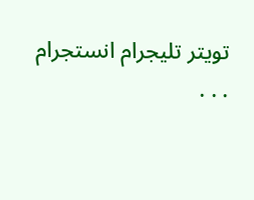تويتر تليجرام انستجرام
. . .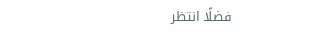فضلًا انتظر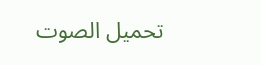تحميل الصوت